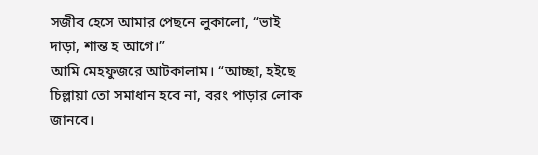সজীব হেসে আমার পেছনে লুকালো, “ভাই দাড়া, শান্ত হ আগে।”
আমি মেহফুজরে আটকালাম। “আচ্ছা, হইছে চিল্লায়া তো সমাধান হবে না, বরং পাড়ার লোক জানবে।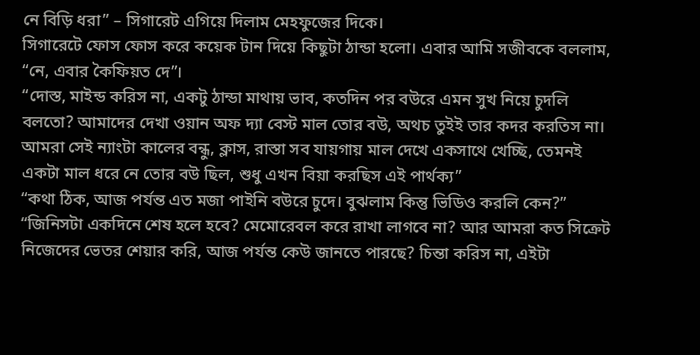নে বিড়ি ধরা” – সিগারেট এগিয়ে দিলাম মেহফুজের দিকে।
সিগারেটে ফোস ফোস করে কয়েক টান দিয়ে কিছুটা ঠান্ডা হলো। এবার আমি সজীবকে বললাম, “নে, এবার কৈফিয়ত দে”।
“দোস্ত, মাইন্ড করিস না, একটু ঠান্ডা মাথায় ভাব, কতদিন পর বউরে এমন সুখ নিয়ে চুদলি বলতো? আমাদের দেখা ওয়ান অফ দ্যা বেস্ট মাল তোর বউ, অথচ তুইই তার কদর করতিস না। আমরা সেই ন্যাংটা কালের বন্ধু, ক্লাস, রাস্তা সব যায়গায় মাল দেখে একসাথে খেচ্ছি, তেমনই একটা মাল ধরে নে তোর বউ ছিল, শুধু এখন বিয়া করছিস এই পার্থক্য”
“কথা ঠিক, আজ পর্যন্ত এত মজা পাইনি বউরে চুদে। বুঝলাম কিন্তু ভিডিও করলি কেন?”
“জিনিসটা একদিনে শেষ হলে হবে? মেমোরেবল করে রাখা লাগবে না? আর আমরা কত সিক্রেট নিজেদের ভেতর শেয়ার করি, আজ পর্যন্ত কেউ জানতে পারছে? চিন্তা করিস না, এইটা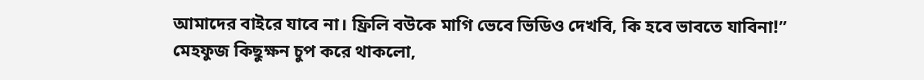আমাদের বাইরে যাবে না। ফ্রিলি বউকে মাগি ভেবে ভিডিও দেখবি, কি হবে ভাবতে যাবিনা!”
মেহফুজ কিছুক্ষন চুপ করে থাকলো,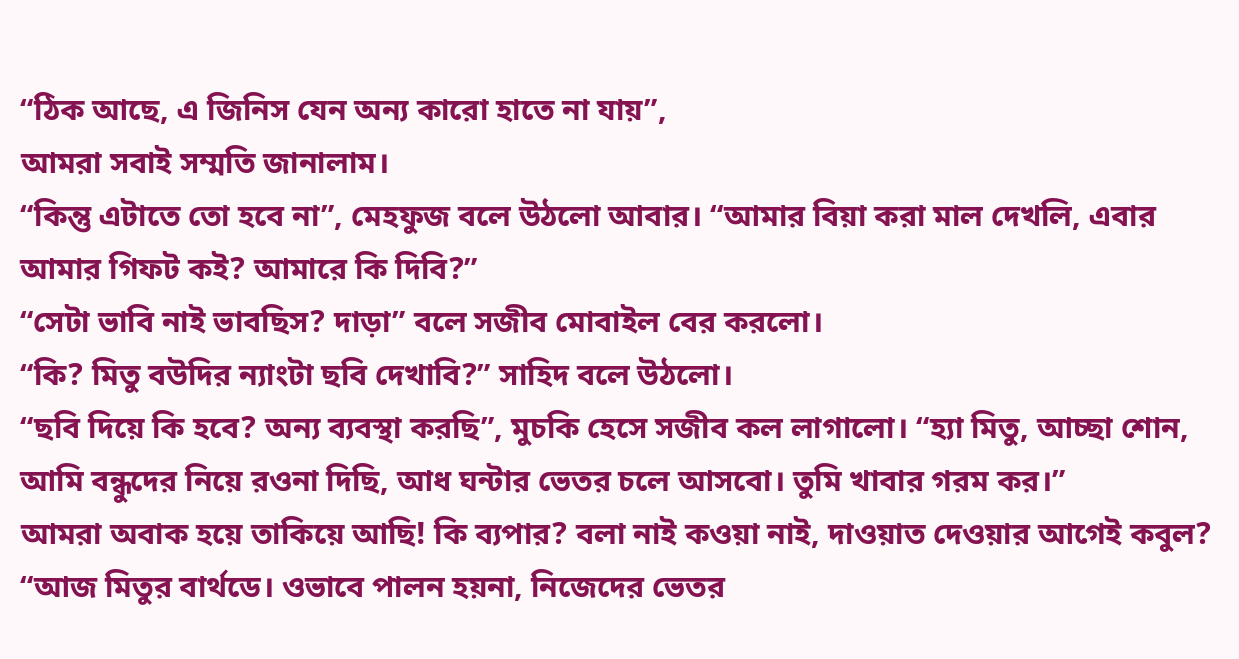“ঠিক আছে, এ জিনিস যেন অন্য কারো হাতে না যায়”,
আমরা সবাই সম্মতি জানালাম।
“কিন্তু এটাতে তো হবে না”, মেহফুজ বলে উঠলো আবার। “আমার বিয়া করা মাল দেখলি, এবার আমার গিফট কই? আমারে কি দিবি?”
“সেটা ভাবি নাই ভাবছিস? দাড়া” বলে সজীব মোবাইল বের করলো।
“কি? মিতু বউদির ন্যাংটা ছবি দেখাবি?” সাহিদ বলে উঠলো।
“ছবি দিয়ে কি হবে? অন্য ব্যবস্থা করছি”, মুচকি হেসে সজীব কল লাগালো। “হ্যা মিতু, আচ্ছা শোন, আমি বন্ধুদের নিয়ে রওনা দিছি, আধ ঘন্টার ভেতর চলে আসবো। তুমি খাবার গরম কর।”
আমরা অবাক হয়ে তাকিয়ে আছি! কি ব্যপার? বলা নাই কওয়া নাই, দাওয়াত দেওয়ার আগেই কবুল?
“আজ মিতুর বার্থডে। ওভাবে পালন হয়না, নিজেদের ভেতর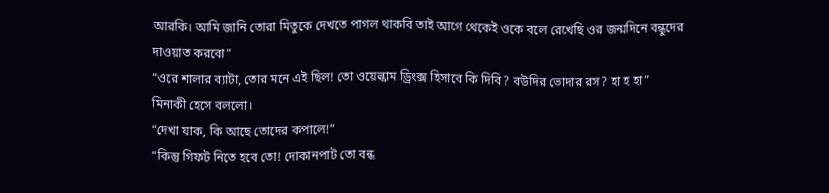আরকি। আমি জানি তোরা মিতুকে দেখতে পাগল থাকবি তাই আগে থেকেই ওকে বলে রেখেছি ওর জন্মদিনে বন্ধুদের দাওয়াত করবো”
“ওরে শালার ব্যাটা, তোর মনে এই ছিল! তো ওয়েল্কাম ড্রিংক্স হিসাবে কি দিবি? বউদির ভোদার রস? হা হ হা” মিনাকী হেসে বললো।
“দেখা যাক, কি আছে তোদের কপালে!”
“কিন্তু গিফট নিতে হবে তো! দোকানপাট তো বন্ধ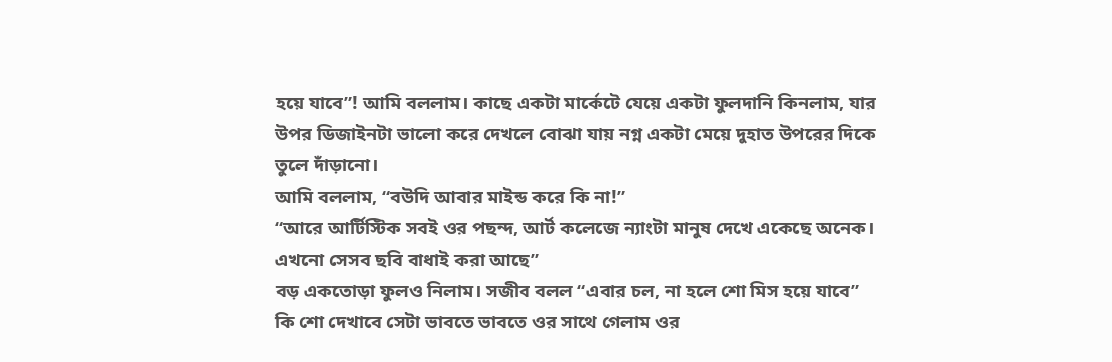হয়ে যাবে”! আমি বললাম। কাছে একটা মার্কেটে যেয়ে একটা ফুলদানি কিনলাম, যার উপর ডিজাইনটা ভালো করে দেখলে বোঝা যায় নগ্ন একটা মেয়ে দুহাত উপরের দিকে তুলে দাঁড়ানো।
আমি বললাম, “বউদি আবার মাইন্ড করে কি না!”
“আরে আর্টিস্টিক সবই ওর পছন্দ, আর্ট কলেজে ন্যাংটা মানুষ দেখে একেছে অনেক। এখনো সেসব ছবি বাধাই করা আছে”
বড় একতোড়া ফুলও নিলাম। সজীব বলল “এবার চল, না হলে শো মিস হয়ে যাবে”
কি শো দেখাবে সেটা ভাবতে ভাবতে ওর সাথে গেলাম ওর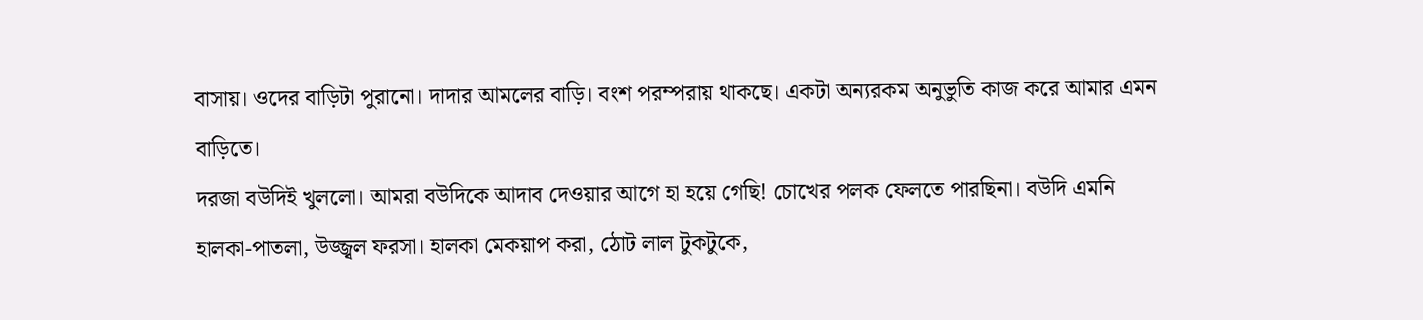বাসায়। ওদের বাড়িটা পুরানো। দাদার আমলের বাড়ি। বংশ পরম্পরায় থাকছে। একটা অন্যরকম অনুভুতি কাজ করে আমার এমন বাড়িতে।
দরজা বউদিই খুললো। আমরা বউদিকে আদাব দেওয়ার আগে হা হয়ে গেছি! চোখের পলক ফেলতে পারছিনা। বউদি এমনি হালকা-পাতলা, উজ্জ্বল ফরসা। হালকা মেকয়াপ করা, ঠোট লাল টুকটুকে,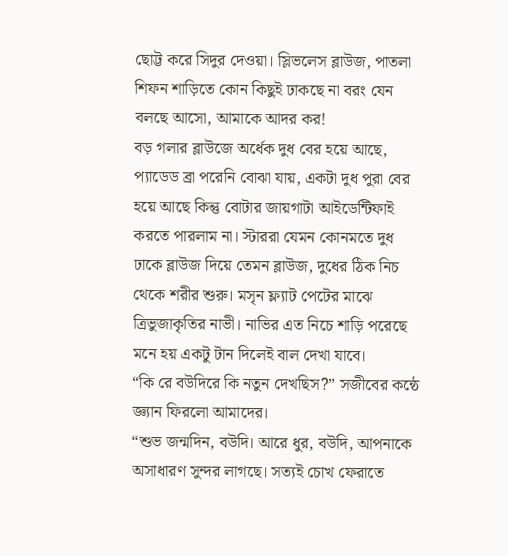ছোট্ট করে সিদুর দেওয়া। স্লিভলেস ব্লাউজ, পাতলা শিফন শাড়িতে কোন কিছুই ঢাকছে না বরং যেন বলছে আসো, আমাকে আদর কর!
বড় গলার ব্লাউজে অর্ধেক দুধ বের হয়ে আছে, প্যাডেড ব্রা পরেনি বোঝা যায়, একটা দুধ পুরা বের হয়ে আছে কিন্তু বোটার জায়গাটা আইডেন্টিফাই করতে পারলাম না। স্টাররা যেমন কোনমতে দুধ ঢাকে ব্লাউজ দিয়ে তেমন ব্লাউজ, দুধের ঠিক নিচ থেকে শরীর শুরু। মসৃন ফ্ল্যাট পেটের মাঝে ত্রিভুজাকৃতির নাভী। নাভির এত নিচে শাড়ি পরেছে মনে হয় একটু টান দিলেই বাল দেখা যাবে।
“কি রে বউদিরে কি নতুন দেখছিস?” সজীবের কন্ঠে জ্ঞ্যান ফিরলো আমাদের।
“শুভ জন্মদিন, বউদি। আরে ধুর, বউদি, আপনাকে অসাধারণ সুন্দর লাগছে। সত্যই চোখ ফেরাতে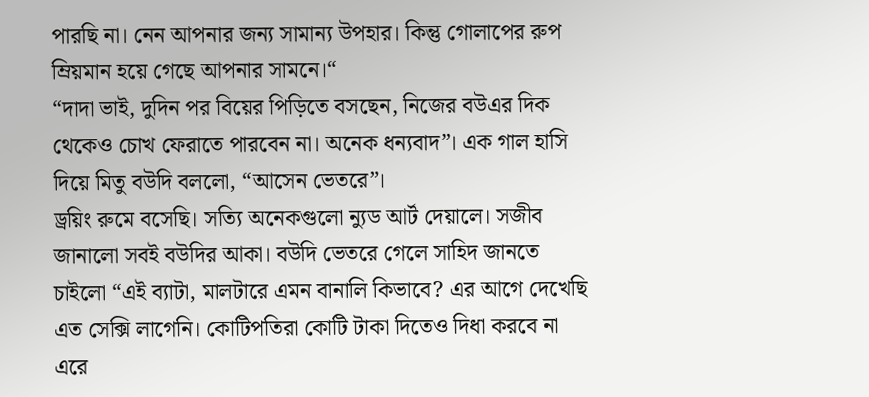পারছি না। নেন আপনার জন্য সামান্য উপহার। কিন্তু গোলাপের রুপ ম্রিয়মান হয়ে গেছে আপনার সামনে।“
“দাদা ভাই, দুদিন পর বিয়ের পিড়িতে বসছেন, নিজের বউএর দিক থেকেও চোখ ফেরাতে পারবেন না। অনেক ধন্যবাদ”। এক গাল হাসি দিয়ে মিতু বউদি বললো, “আসেন ভেতরে”।
ড্রয়িং রুমে বসেছি। সত্যি অনেকগুলো ন্যুড আর্ট দেয়ালে। সজীব জানালো সবই বউদির আকা। বউদি ভেতরে গেলে সাহিদ জানতে চাইলো “এই ব্যাটা, মালটারে এমন বানালি কিভাবে? এর আগে দেখেছি এত সেক্সি লাগেনি। কোটিপতিরা কোটি টাকা দিতেও দিধা করবে না এরে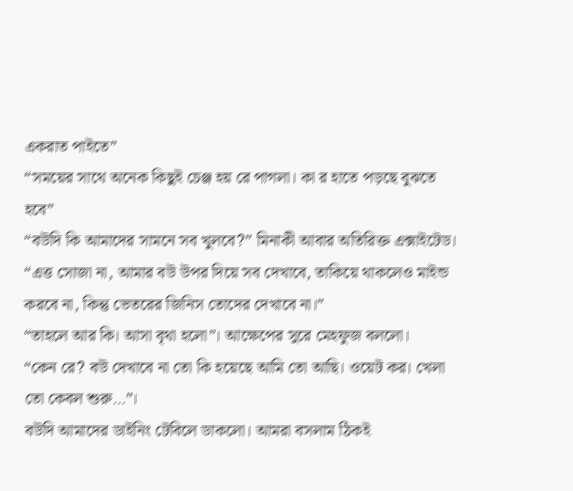একরাত পাইতে”
“সময়ের সাথে অনেক কিছুই চেঞ্জ হয় রে পাগলা। কা র হাতে পড়ছে বুঝতে হবে”
“বউদি কি আমাদের সামনে সব খুলবে?” মিনাকী আবার অতিরিক্ত এক্সাইটেড।
“এত্ত সোজা না, আমার বউ উপর দিয়ে সব দেখাবে, তাকিয়ে থাকলেও মাইন্ড করবে না, কিন্তু ভেতরের জিনিস তোদের দেখাবে না।”
“তাহলে আর কি। আসা বৃথা হলো”। আক্ষেপের সুরে মেহফুজ বললো।
“কেন রে? বউ দেখাবে না তো কি হয়েছে আমি তো আছি। ওয়েট কর। খেলা তো কেবল শুরু…”।
বউদি আমাদের ডাইনিং টেবিলে ডাকলো। আমরা বসলাম ঠিকই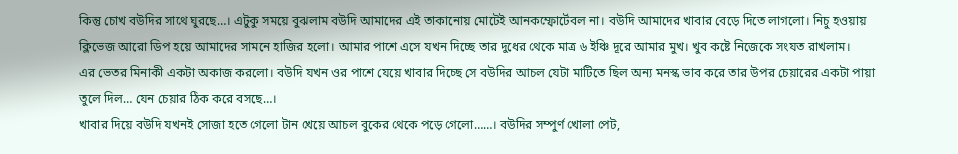কিন্তু চোখ বউদির সাথে ঘুরছে…। এটুকু সময়ে বুঝলাম বউদি আমাদের এই তাকানোয় মোটেই আনকম্ফোর্টেবল না। বউদি আমাদের খাবার বেড়ে দিতে লাগলো। নিচু হওয়ায় ক্লিভেজ আরো ডিপ হয়ে আমাদের সামনে হাজির হলো। আমার পাশে এসে যখন দিচ্ছে তার দুধের থেকে মাত্র ৬ ইঞ্চি দূরে আমার মুখ। খুব কষ্টে নিজেকে সংযত রাখলাম।
এর ভেতর মিনাকী একটা অকাজ করলো। বউদি যখন ওর পাশে যেয়ে খাবার দিচ্ছে সে বউদির আচল যেটা মাটিতে ছিল অন্য মনস্ক ভাব করে তার উপর চেয়ারের একটা পায়া তুলে দিল… যেন চেয়ার ঠিক করে বসছে…।
খাবার দিয়ে বউদি যখনই সোজা হতে গেলো টান খেয়ে আচল বুকের থেকে পড়ে গেলো……। বউদির সম্পুর্ণ খোলা পেট,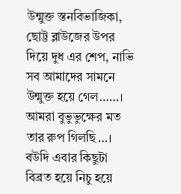উন্মুক্ত স্তনবিভাজিকা, ছোট্ট ব্লাউজের উপর দিয়ে দুধ এর শেপ, নাভি সব আমাদের সামনে উন্মুক্ত হয়ে গেল……।
আমরা বুভুভুক্ষের মত তার রুপ গিলছি…। বউদি এবার কিছুটা বিব্রত হয়ে নিচু হয়ে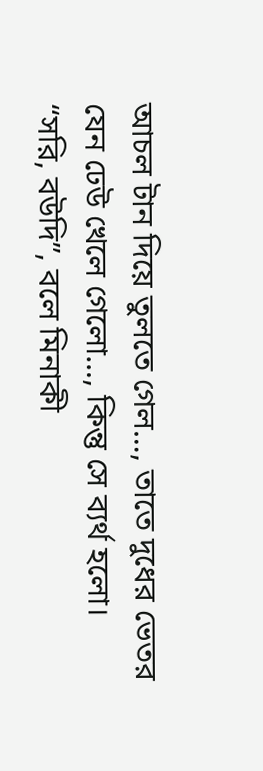আচল টান দিয়ে তুলতে গেল…, তাতে দুধের ভেতর যেন ঢেউ খেলে গেলো…, কিন্তু সে ব্যর্থ হলো।
“সরি, বউদি”, বলে মিনাকী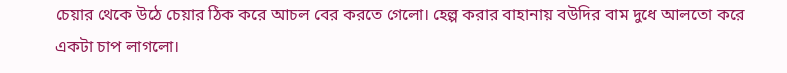চেয়ার থেকে উঠে চেয়ার ঠিক করে আচল বের করতে গেলো। হেল্প করার বাহানায় বউদির বাম দুধে আলতো করে একটা চাপ লাগলো।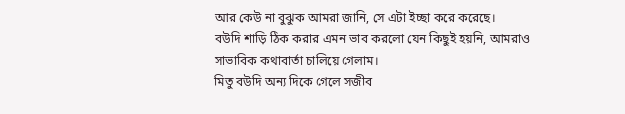আর কেউ না বুঝুক আমরা জানি, সে এটা ইচ্ছা করে করেছে।
বউদি শাড়ি ঠিক করার এমন ভাব করলো যেন কিছুই হয়নি, আমরাও সাভাবিক কথাবার্তা চালিয়ে গেলাম।
মিতু বউদি অন্য দিকে গেলে সজীব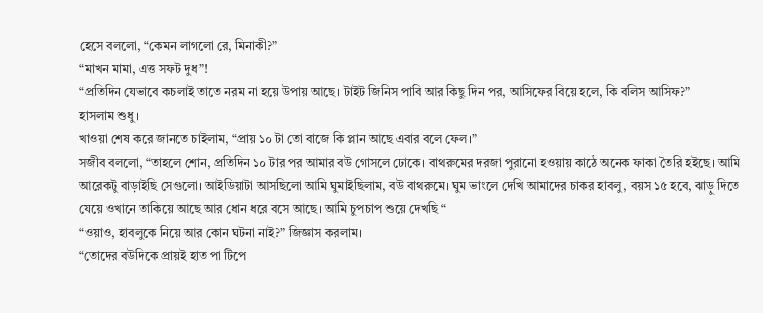হেসে বললো, “কেমন লাগলো রে, মিনাকী?”
“মাখন মামা, এত্ত সফট দুধ”!
“প্রতিদিন যেভাবে কচলাই তাতে নরম না হয়ে উপায় আছে। টাইট জিনিস পাবি আর কিছু দিন পর, আসিফের বিয়ে হলে, কি বলিস আসিফ?”
হাসলাম শুধু।
খাওয়া শেষ করে জানতে চাইলাম, “প্রায় ১০ টা তো বাজে কি প্লান আছে এবার বলে ফেল।”
সজীব বললো, “তাহলে শোন, প্রতিদিন ১০ টার পর আমার বউ গোসলে ঢোকে। বাথরুমের দরজা পুরানো হওয়ায় কাঠে অনেক ফাকা তৈরি হইছে। আমি আরেকটু বাড়াইছি সেগুলো। আইডিয়াটা আসছিলো আমি ঘুমাইছিলাম, বউ বাথরুমে। ঘুম ভাংলে দেখি আমাদের চাকর হাবলু, বয়স ১৫ হবে, ঝাড়ু দিতে যেয়ে ওখানে তাকিয়ে আছে আর ধোন ধরে বসে আছে। আমি চুপচাপ শুয়ে দেখছি “
“ওয়াও, হাবলুকে নিয়ে আর কোন ঘটনা নাই?” জিজ্ঞাস করলাম।
“তোদের বউদিকে প্রায়ই হাত পা টিপে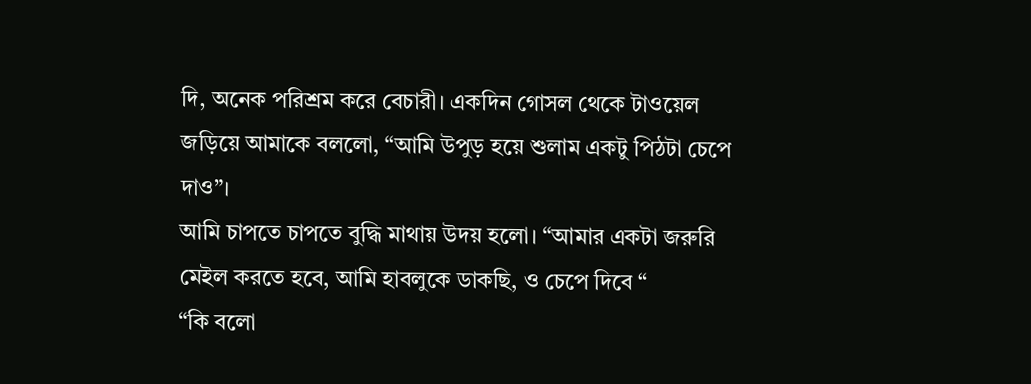দি, অনেক পরিশ্রম করে বেচারী। একদিন গোসল থেকে টাওয়েল জড়িয়ে আমাকে বললো, “আমি উপুড় হয়ে শুলাম একটু পিঠটা চেপে দাও”।
আমি চাপতে চাপতে বুদ্ধি মাথায় উদয় হলো। “আমার একটা জরুরি মেইল করতে হবে, আমি হাবলুকে ডাকছি, ও চেপে দিবে “
“কি বলো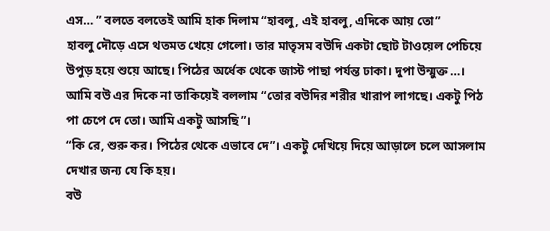এস… ” বলতে বলতেই আমি হাক দিলাম “হাবলু, এই হাবলু, এদিকে আয় তো”
হাবলু দৌড়ে এসে থতমত খেয়ে গেলো। তার মাতৃসম বউদি একটা ছোট টাওয়েল পেচিয়ে উপুড় হয়ে শুয়ে আছে। পিঠের অর্ধেক থেকে জাস্ট পাছা পর্যন্ত ঢাকা। দুপা উন্মুক্ত…।
আমি বউ এর দিকে না তাকিয়েই বললাম “তোর বউদির শরীর খারাপ লাগছে। একটু পিঠ পা চেপে দে তো। আমি একটু আসছি”।
“কি রে, শুরু কর। পিঠের থেকে এভাবে দে”। একটু দেখিয়ে দিয়ে আড়ালে চলে আসলাম দেখার জন্য যে কি হয়।
বউ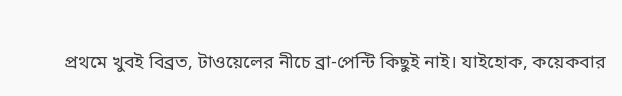প্রথমে খুবই বিব্রত, টাওয়েলের নীচে ব্রা-পেন্টি কিছুই নাই। যাইহোক, কয়েকবার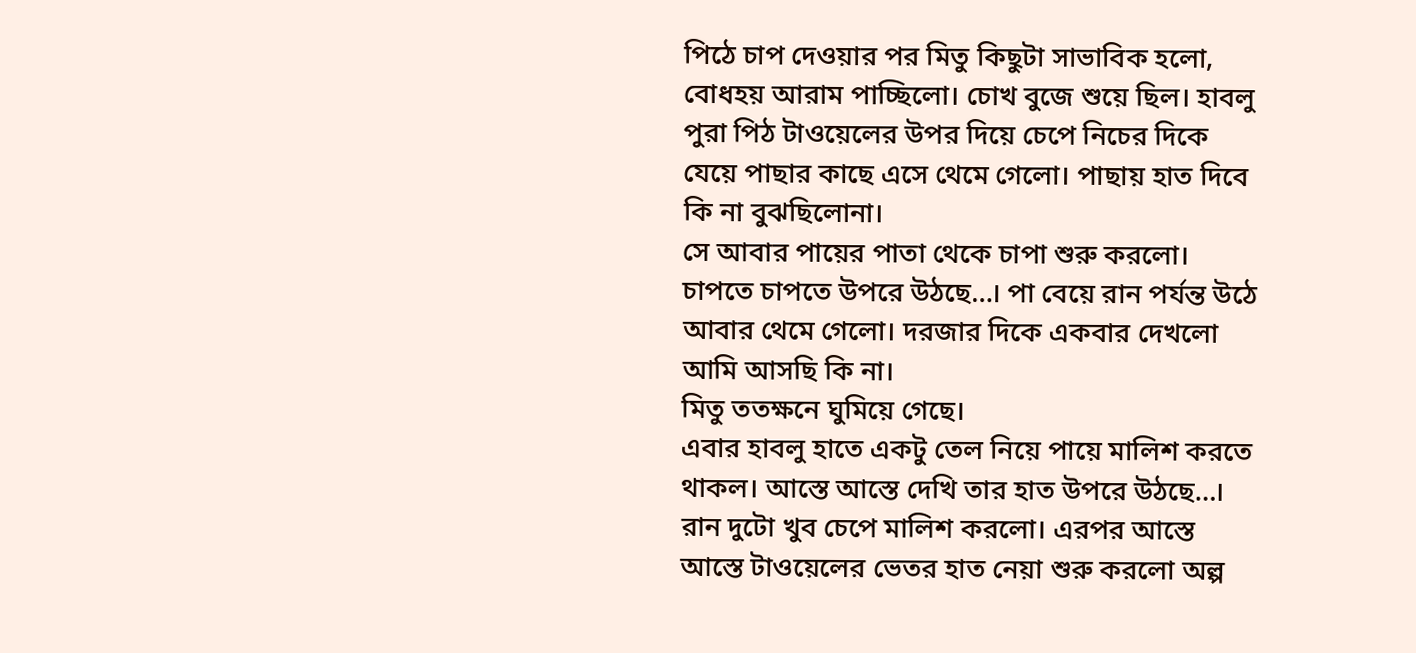পিঠে চাপ দেওয়ার পর মিতু কিছুটা সাভাবিক হলো, বোধহয় আরাম পাচ্ছিলো। চোখ বুজে শুয়ে ছিল। হাবলু পুরা পিঠ টাওয়েলের উপর দিয়ে চেপে নিচের দিকে যেয়ে পাছার কাছে এসে থেমে গেলো। পাছায় হাত দিবে কি না বুঝছিলোনা।
সে আবার পায়ের পাতা থেকে চাপা শুরু করলো। চাপতে চাপতে উপরে উঠছে…। পা বেয়ে রান পর্যন্ত উঠে আবার থেমে গেলো। দরজার দিকে একবার দেখলো আমি আসছি কি না।
মিতু ততক্ষনে ঘুমিয়ে গেছে।
এবার হাবলু হাতে একটু তেল নিয়ে পায়ে মালিশ করতে থাকল। আস্তে আস্তে দেখি তার হাত উপরে উঠছে…। রান দুটো খুব চেপে মালিশ করলো। এরপর আস্তে আস্তে টাওয়েলের ভেতর হাত নেয়া শুরু করলো অল্প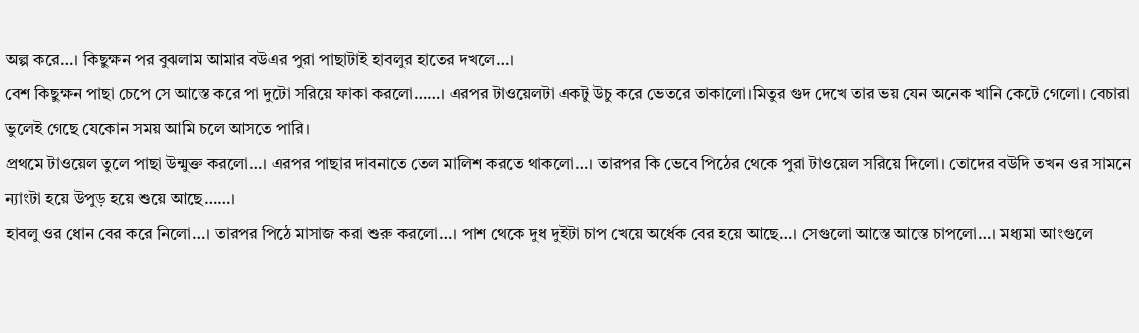অল্প করে…। কিছুক্ষন পর বুঝলাম আমার বউএর পুরা পাছাটাই হাবলুর হাতের দখলে…।
বেশ কিছুক্ষন পাছা চেপে সে আস্তে করে পা দুটো সরিয়ে ফাকা করলো……। এরপর টাওয়েলটা একটু উচু করে ভেতরে তাকালো।মিতুর গুদ দেখে তার ভয় যেন অনেক খানি কেটে গেলো। বেচারা ভুলেই গেছে যেকোন সময় আমি চলে আসতে পারি।
প্রথমে টাওয়েল তুলে পাছা উন্মুক্ত করলো…। এরপর পাছার দাবনাতে তেল মালিশ করতে থাকলো…। তারপর কি ভেবে পিঠের থেকে পুরা টাওয়েল সরিয়ে দিলো। তোদের বউদি তখন ওর সামনে ন্যাংটা হয়ে উপুড় হয়ে শুয়ে আছে……।
হাবলু ওর ধোন বের করে নিলো…। তারপর পিঠে মাসাজ করা শুরু করলো…। পাশ থেকে দুধ দুইটা চাপ খেয়ে অর্ধেক বের হয়ে আছে…। সেগুলো আস্তে আস্তে চাপলো…। মধ্যমা আংগুলে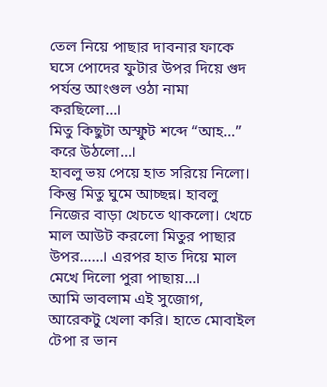তেল নিয়ে পাছার দাবনার ফাকে ঘসে পোদের ফুটার উপর দিয়ে গুদ পর্যন্ত আংগুল ওঠা নামা করছিলো…।
মিতু কিছুটা অস্ফুট শব্দে “আহ…” করে উঠলো…।
হাবলু ভয় পেয়ে হাত সরিয়ে নিলো। কিন্তু মিতু ঘুমে আচ্ছন্ন। হাবলু নিজের বাড়া খেচতে থাকলো। খেচে মাল আউট করলো মিতুর পাছার উপর……। এরপর হাত দিয়ে মাল মেখে দিলো পুরা পাছায়…।
আমি ভাবলাম এই সুজোগ, আরেকটু খেলা করি। হাতে মোবাইল টেপা র ভান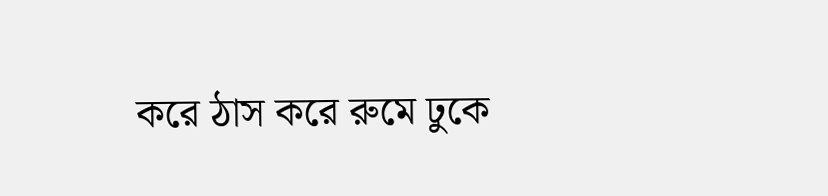করে ঠাস করে রুমে ঢুকে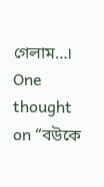গেলাম…।
One thought on “বউকে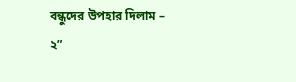বন্ধুদের উপহার দিলাম – ২”